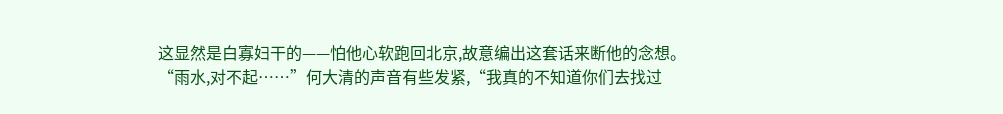这显然是白寡妇干的——怕他心软跑回北京,故意编出这套话来断他的念想。
“雨水,对不起……”何大清的声音有些发紧,“我真的不知道你们去找过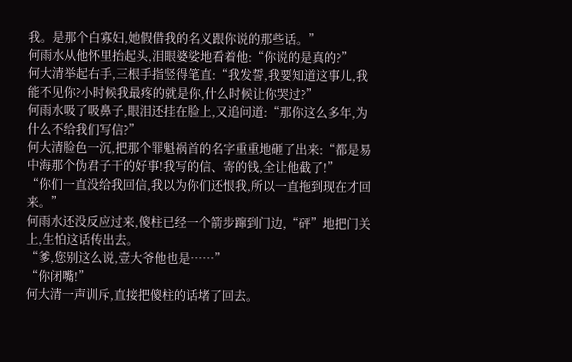我。是那个白寡妇,她假借我的名义跟你说的那些话。”
何雨水从他怀里抬起头,泪眼婆娑地看着他:“你说的是真的?”
何大清举起右手,三根手指竖得笔直:“我发誓,我要知道这事儿,我能不见你?小时候我最疼的就是你,什么时候让你哭过?”
何雨水吸了吸鼻子,眼泪还挂在脸上,又追问道:“那你这么多年,为什么不给我们写信?”
何大清脸色一沉,把那个罪魁祸首的名字重重地砸了出来:“都是易中海那个伪君子干的好事!我写的信、寄的钱,全让他截了!”
“你们一直没给我回信,我以为你们还恨我,所以一直拖到现在才回来。”
何雨水还没反应过来,傻柱已经一个箭步蹿到门边,“砰”地把门关上,生怕这话传出去。
“爹,您别这么说,壹大爷他也是……”
“你闭嘴!”
何大清一声训斥,直接把傻柱的话堵了回去。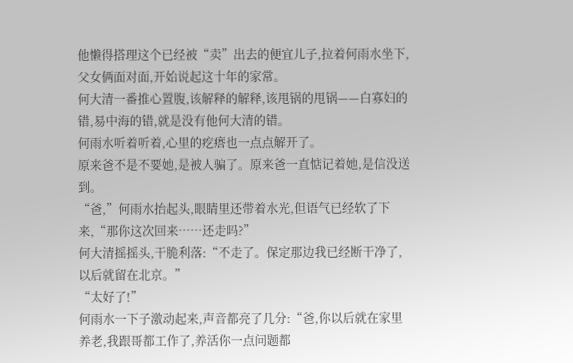他懒得搭理这个已经被“卖”出去的便宜儿子,拉着何雨水坐下,父女俩面对面,开始说起这十年的家常。
何大清一番推心置腹,该解释的解释,该甩锅的甩锅——白寡妇的错,易中海的错,就是没有他何大清的错。
何雨水听着听着,心里的疙瘩也一点点解开了。
原来爸不是不要她,是被人骗了。原来爸一直惦记着她,是信没送到。
“爸,”何雨水抬起头,眼睛里还带着水光,但语气已经软了下来,“那你这次回来……还走吗?”
何大清摇摇头,干脆利落:“不走了。保定那边我已经断干净了,以后就留在北京。”
“太好了!”
何雨水一下子激动起来,声音都亮了几分:“爸,你以后就在家里养老,我跟哥都工作了,养活你一点问题都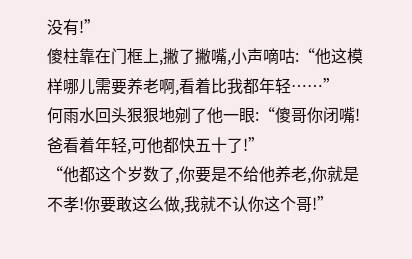没有!”
傻柱靠在门框上,撇了撇嘴,小声嘀咕:“他这模样哪儿需要养老啊,看着比我都年轻……”
何雨水回头狠狠地剜了他一眼:“傻哥你闭嘴!爸看着年轻,可他都快五十了!”
“他都这个岁数了,你要是不给他养老,你就是不孝!你要敢这么做,我就不认你这个哥!”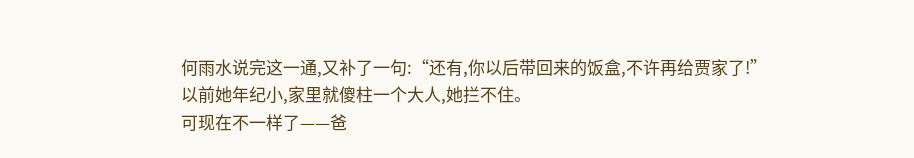何雨水说完这一通,又补了一句:“还有,你以后带回来的饭盒,不许再给贾家了!”
以前她年纪小,家里就傻柱一个大人,她拦不住。
可现在不一样了——爸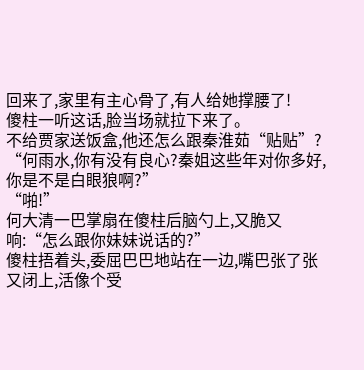回来了,家里有主心骨了,有人给她撑腰了!
傻柱一听这话,脸当场就拉下来了。
不给贾家送饭盒,他还怎么跟秦淮茹“贴贴”?
“何雨水,你有没有良心?秦姐这些年对你多好,你是不是白眼狼啊?”
“啪!”
何大清一巴掌扇在傻柱后脑勺上,又脆又响:“怎么跟你妹妹说话的?”
傻柱捂着头,委屈巴巴地站在一边,嘴巴张了张又闭上,活像个受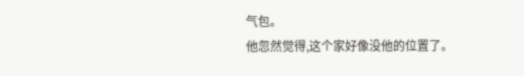气包。
他忽然觉得,这个家好像没他的位置了。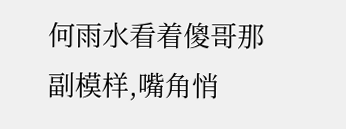何雨水看着傻哥那副模样,嘴角悄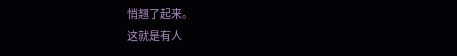悄翘了起来。
这就是有人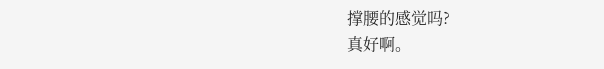撑腰的感觉吗?
真好啊。